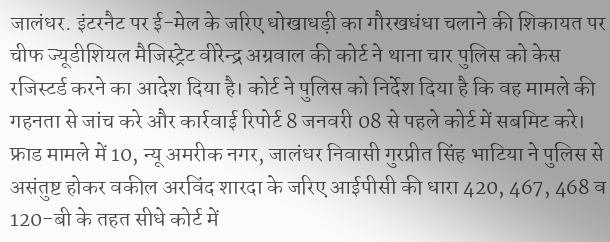जालंधर. इंटरनैट पर ई-मेल के जरिए धोखाधड़ी का गौरखधंधा चलाने की शिकायत पर चीफ ज्यूडीशियल मैजिस्ट्रेट वीरेन्द्र अग्रवाल की कोर्ट ने थाना चार पुलिस को केस रजिस्टर्ड करने का आदेश दिया है। कोर्ट ने पुलिस को निर्देश दिया है कि वह मामले की गहनता से जांच करे और कार्रवाई रिपोर्ट 8 जनवरी 08 से पहले कोर्ट में सबमिट करे। फ्राड मामले में 10, न्यू अमरीक नगर, जालंधर निवासी गुरप्रीत सिंह भाटिया ने पुलिस से असंतुष्ट होकर वकील अरविंद शारदा के जरिए आईपीसी की धारा 420, 467, 468 व 120-बी के तहत सीधे कोर्ट में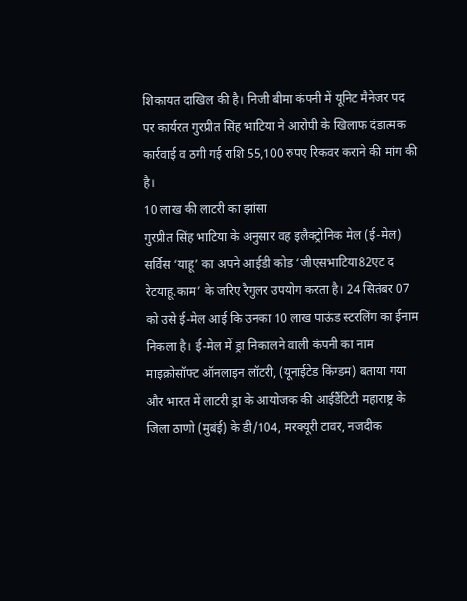शिकायत दाखिल की है। निजी बीमा कंपनी में यूनिट मैनेजर पद पर कार्यरत गुरप्रीत सिंह भाटिया ने आरोपी के खिलाफ दंडात्मक कार्रवाई व ठगी गई राशि 55,100 रुपए रिकवर कराने की मांग की है।
10 लाख की लाटरी का झांसा
गुरप्रीत सिंह भाटिया के अनुसार वह इलैक्ट्रोनिक मेल (ई-मेल) सर्विस ‘याहू’ का अपने आईडी कोड ‘जीएसभाटिया82एट द रेटयाहू.काम’ के जरिए रैगुलर उपयोग करता है। 24 सितंबर 07 को उसे ई-मेल आई कि उनका 10 लाख पाऊंड स्टरलिंग का ईनाम निकला है। ई-मेल में ड्रा निकालने वाली कंपनी का नाम माइक्रोसॉफ्ट ऑनलाइन लॉटरी, (यूनाईटेड किंग्डम) बताया गया और भारत में लाटरी ड्रा के आयोजक की आईडैंटिटी महाराष्ट्र के जिला ठाणो (मुबंई) के डी/104, मरक्यूरी टावर, नजदीक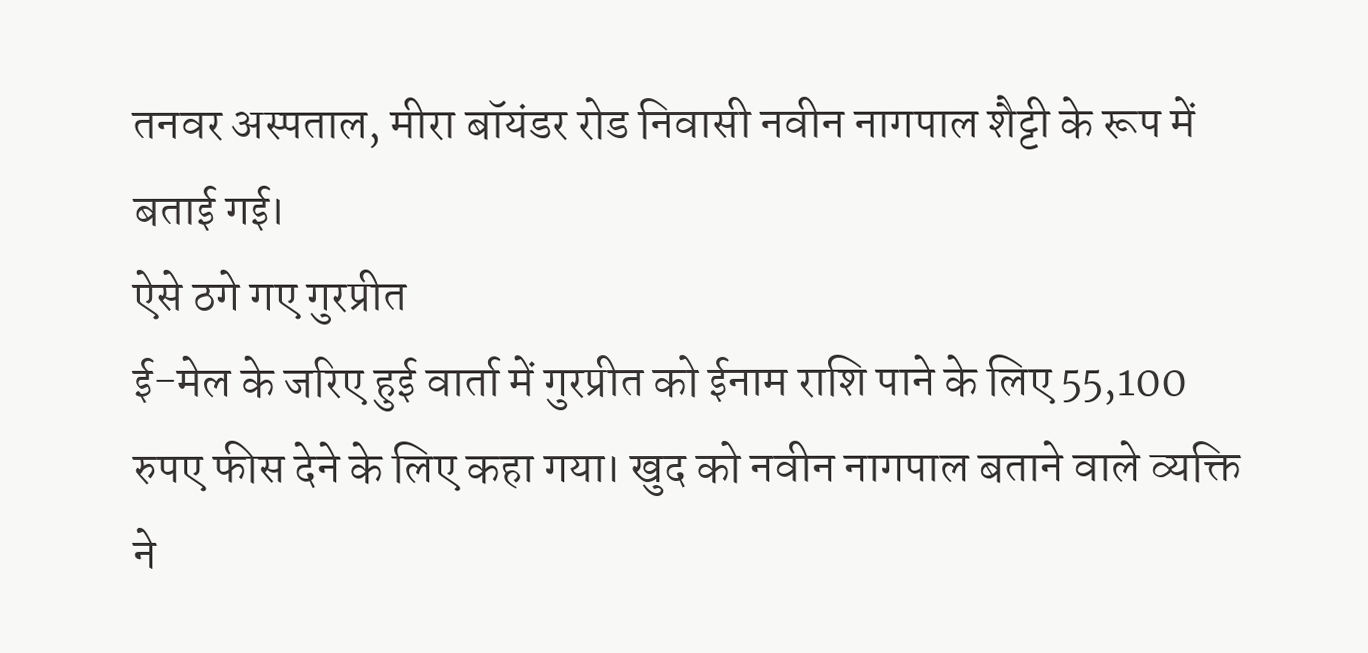तनवर अस्पताल, मीरा बॉयंडर रोड निवासी नवीन नागपाल शैट्टी के रूप में बताई गई।
ऐसे ठगे गए गुरप्रीत
ई-मेल के जरिए हुई वार्ता में गुरप्रीत को ईनाम राशि पाने के लिए 55,100 रुपए फीस देने के लिए कहा गया। खुद को नवीन नागपाल बताने वाले व्यक्ति ने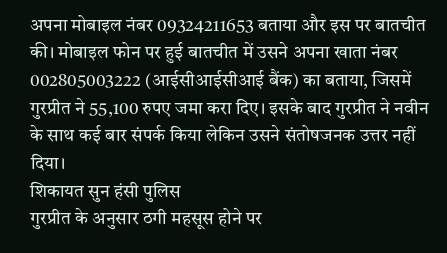अपना मोबाइल नंबर 09324211653 बताया और इस पर बातचीत की। मोबाइल फोन पर हुई बातचीत में उसने अपना खाता नंबर 002805003222 (आईसीआईसीआई बैंक) का बताया, जिसमें गुरप्रीत ने 55,100 रुपए जमा करा दिए। इसके बाद गुरप्रीत ने नवीन के साथ कई बार संपर्क किया लेकिन उसने संतोषजनक उत्तर नहीं दिया।
शिकायत सुन हंसी पुलिस
गुरप्रीत के अनुसार ठगी महसूस होने पर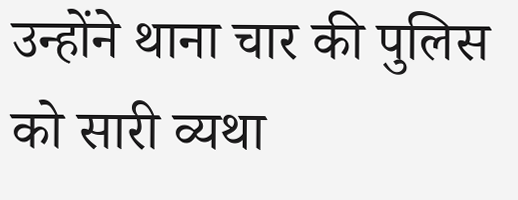उन्होंने थाना चार की पुलिस को सारी व्यथा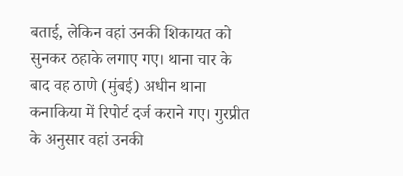बताई, लेकिन वहां उनकी शिकायत को सुनकर ठहाके लगाए गए। थाना चार के बाद वह ठाणे (मुंबई) अधीन थाना कनाकिया में रिपोर्ट दर्ज कराने गए। गुरप्रीत के अनुसार वहां उनकी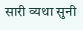सारी व्यथा सुनी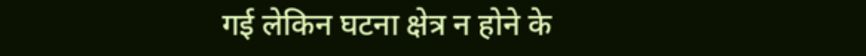गई लेकिन घटना क्षेत्र न होने के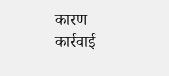कारण कार्रवाई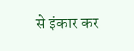से इंकार कर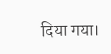दिया गया।